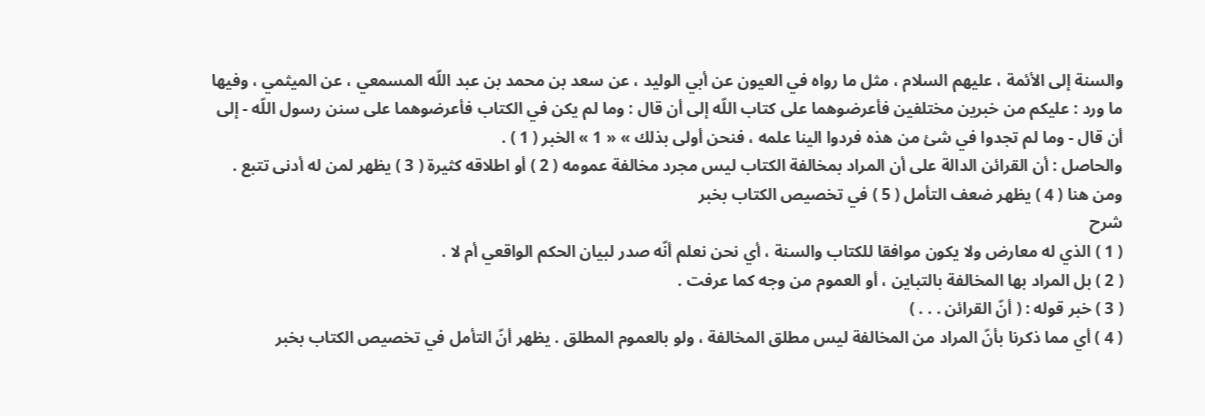والسنة إلى الأئمة ، عليهم السلام ، مثل ما رواه في العيون عن أبي الوليد ، عن سعد بن محمد بن عبد اللّه المسمعي ، عن الميثمي ، وفيها ما ورد : عليكم من خبرين مختلفين فأعرضوهما على كتاب اللّه إلى أن قال : وما لم يكن في الكتاب فأعرضوهما على سنن رسول اللّه - إلى أن قال - وما لم تجدوا في شئ من هذه فردوا الينا علمه ، فنحن أولى بذلك » « 1 » الخبر ( 1 ) .
والحاصل : أن القرائن الدالة على أن المراد بمخالفة الكتاب ليس مجرد مخالفة عمومه ( 2 ) أو اطلاقه كثيرة ( 3 ) يظهر لمن له أدنى تتبع .
ومن هنا ( 4 ) يظهر ضعف التأمل ( 5 ) في تخصيص الكتاب بخبر
شرح
( 1 ) الذي له معارض ولا يكون موافقا للكتاب والسنة ، أي نحن نعلم أنّه صدر لبيان الحكم الواقعي أم لا .
( 2 ) بل المراد بها المخالفة بالتباين ، أو العموم من وجه كما عرفت .
( 3 ) خبر قوله : ( أنّ القرائن . . . )
( 4 ) أي مما ذكرنا بأنّ المراد من المخالفة ليس مطلق المخالفة ، ولو بالعموم المطلق . يظهر أنّ التأمل في تخصيص الكتاب بخبر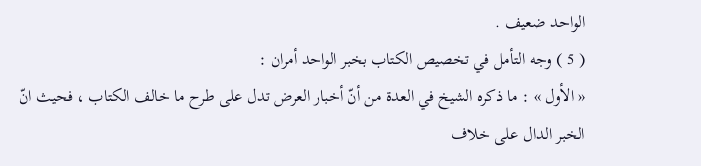الواحد ضعيف .
( 5 ) وجه التأمل في تخصيص الكتاب بخبر الواحد أمران :
« الأول » : ما ذكره الشيخ في العدة من أنّ أخبار العرض تدل على طرح ما خالف الكتاب ، فحيث انّ الخبر الدال على خلاف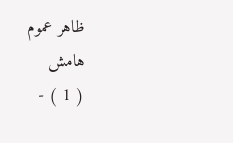ظاهر عموم
هامش
( 1 ) -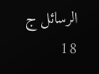الرسائل ج 18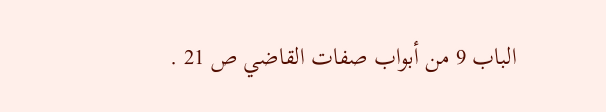الباب 9 من أبواب صفات القاضي ص 21 .